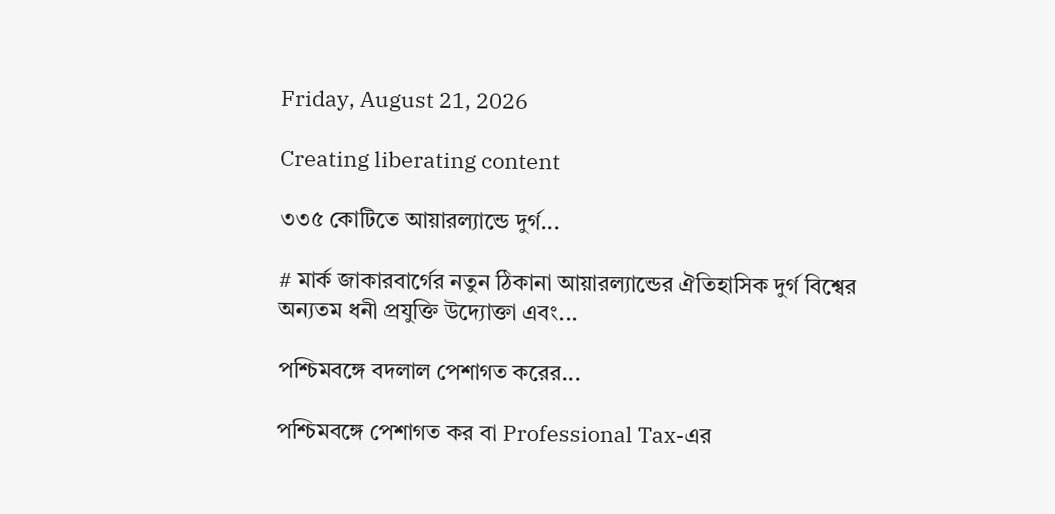Friday, August 21, 2026

Creating liberating content

৩৩৫ কোটিতে আয়ারল্যান্ডে দুর্গ...

# মার্ক জাকারবার্গের নতুন ঠিকানা আয়ারল্যান্ডের ঐতিহাসিক দুর্গ বিশ্বের অন্যতম ধনী প্রযুক্তি উদ্যোক্তা এবং...

পশ্চিমবঙ্গে বদলাল পেশাগত করের...

পশ্চিমবঙ্গে পেশাগত কর বা Professional Tax-এর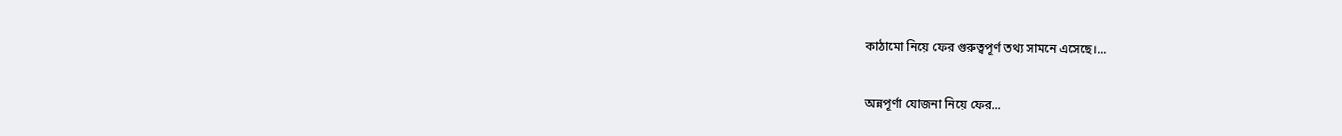কাঠামো নিয়ে ফের গুরুত্বপূর্ণ তথ্য সামনে এসেছে।...

অন্নপূর্ণা যোজনা নিয়ে ফের...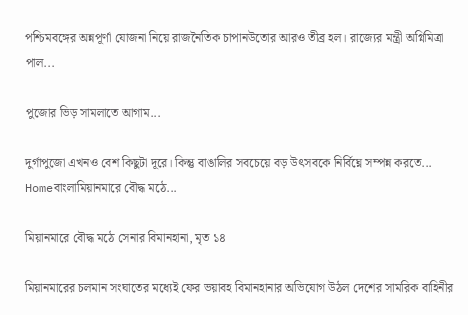পশ্চিমবঙ্গের অন্নপূর্ণা যোজনা নিয়ে রাজনৈতিক চাপানউতোর আরও তীব্র হল। রাজ্যের মন্ত্রী অগ্নিমিত্রা পাল...

পুজোর ভিড় সামলাতে আগাম...

দুর্গাপুজো এখনও বেশ কিছুটা দূরে। কিন্তু বাঙালির সবচেয়ে বড় উৎসবকে নির্বিঘ্নে সম্পন্ন করতে...
Homeবাংলামিয়ানমারে বৌদ্ধ মঠে...

মিয়ানমারে বৌদ্ধ মঠে সেনার বিমানহানা, মৃত ১৪

মিয়ানমারের চলমান সংঘাতের মধ্যেই ফের ভয়াবহ বিমানহানার অভিযোগ উঠল দেশের সামরিক বাহিনীর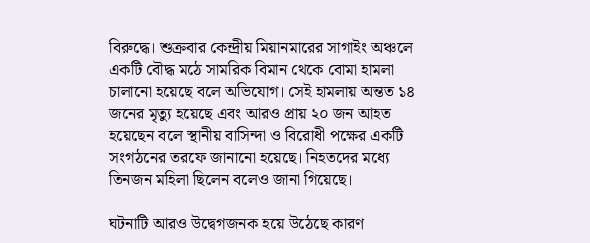বিরুদ্ধে। শুক্রবার কেন্দ্রীয় মিয়ানমারের সাগাইং অঞ্চলে একটি বৌদ্ধ মঠে সামরিক বিমান থেকে বোমা হামলা চালানো হয়েছে বলে অভিযোগ। সেই হামলায় অন্তত ১৪ জনের মৃত্যু হয়েছে এবং আরও প্রায় ২০ জন আহত হয়েছেন বলে স্থানীয় বাসিন্দা ও বিরোধী পক্ষের একটি সংগঠনের তরফে জানানো হয়েছে। নিহতদের মধ্যে তিনজন মহিলা ছিলেন বলেও জানা গিয়েছে।

ঘটনাটি আরও উদ্বেগজনক হয়ে উঠেছে কারণ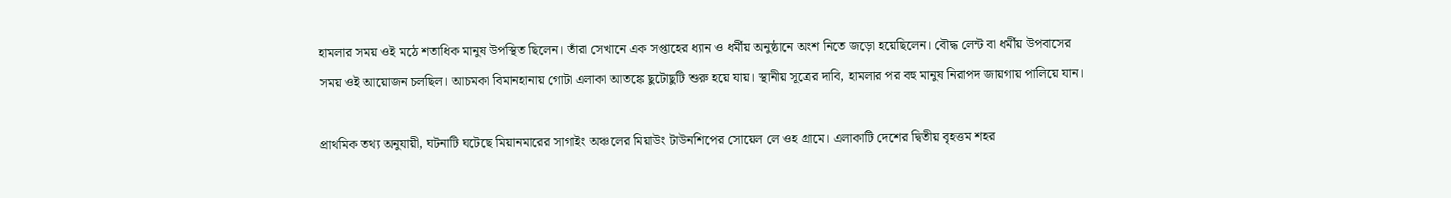হামলার সময় ওই মঠে শতাধিক মানুষ উপস্থিত ছিলেন। তাঁরা সেখানে এক সপ্তাহের ধ্যান ও ধর্মীয় অনুষ্ঠানে অংশ নিতে জড়ো হয়েছিলেন। বৌদ্ধ লেন্ট বা ধর্মীয় উপবাসের সময় ওই আয়োজন চলছিল। আচমকা বিমানহানায় গোটা এলাকা আতঙ্কে ছুটোছুটি শুরু হয়ে যায়। স্থানীয় সূত্রের দাবি, হামলার পর বহু মানুষ নিরাপদ জায়গায় পালিয়ে যান।

প্রাথমিক তথ্য অনুযায়ী, ঘটনাটি ঘটেছে মিয়ানমারের সাগাইং অঞ্চলের মিয়াউং টাউনশিপের সোয়েল লে ওহ গ্রামে। এলাকাটি দেশের দ্বিতীয় বৃহত্তম শহর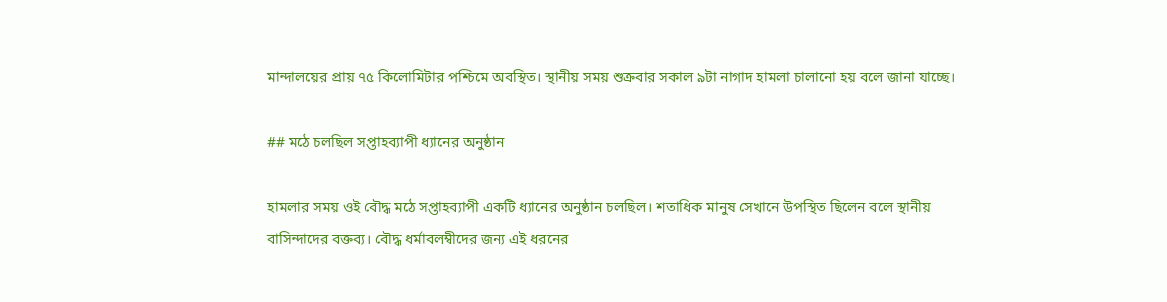মান্দালয়ের প্রায় ৭৫ কিলোমিটার পশ্চিমে অবস্থিত। স্থানীয় সময় শুক্রবার সকাল ৯টা নাগাদ হামলা চালানো হয় বলে জানা যাচ্ছে।

## মঠে চলছিল সপ্তাহব্যাপী ধ্যানের অনুষ্ঠান

হামলার সময় ওই বৌদ্ধ মঠে সপ্তাহব্যাপী একটি ধ্যানের অনুষ্ঠান চলছিল। শতাধিক মানুষ সেখানে উপস্থিত ছিলেন বলে স্থানীয় বাসিন্দাদের বক্তব্য। বৌদ্ধ ধর্মাবলম্বীদের জন্য এই ধরনের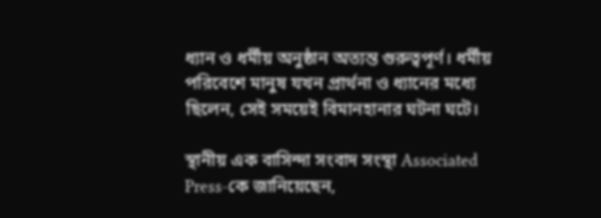ধ্যান ও ধর্মীয় অনুষ্ঠান অত্যন্ত গুরুত্বপূর্ণ। ধর্মীয় পরিবেশে মানুষ যখন প্রার্থনা ও ধ্যানের মধ্যে ছিলেন, সেই সময়েই বিমানহানার ঘটনা ঘটে।

স্থানীয় এক বাসিন্দা সংবাদ সংস্থা Associated Press-কে জানিয়েছেন,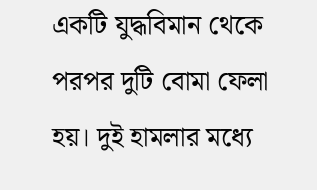একটি যুদ্ধবিমান থেকে পরপর দুটি বোমা ফেলা হয়। দুই হামলার মধ্যে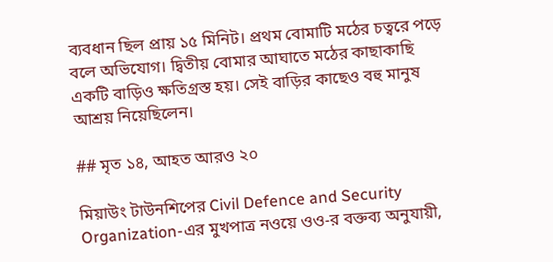ব্যবধান ছিল প্রায় ১৫ মিনিট। প্রথম বোমাটি মঠের চত্বরে পড়ে বলে অভিযোগ। দ্বিতীয় বোমার আঘাতে মঠের কাছাকাছি একটি বাড়িও ক্ষতিগ্রস্ত হয়। সেই বাড়ির কাছেও বহু মানুষ আশ্রয় নিয়েছিলেন।

## মৃত ১৪, আহত আরও ২০

মিয়াউং টাউনশিপের Civil Defence and Security Organization-এর মুখপাত্র নওয়ে ওও-র বক্তব্য অনুযায়ী,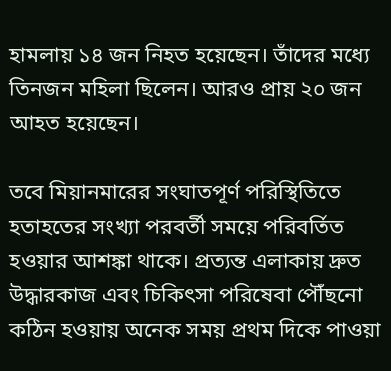হামলায় ১৪ জন নিহত হয়েছেন। তাঁদের মধ্যে তিনজন মহিলা ছিলেন। আরও প্রায় ২০ জন আহত হয়েছেন।

তবে মিয়ানমারের সংঘাতপূর্ণ পরিস্থিতিতে হতাহতের সংখ্যা পরবর্তী সময়ে পরিবর্তিত হওয়ার আশঙ্কা থাকে। প্রত্যন্ত এলাকায় দ্রুত উদ্ধারকাজ এবং চিকিৎসা পরিষেবা পৌঁছনো কঠিন হওয়ায় অনেক সময় প্রথম দিকে পাওয়া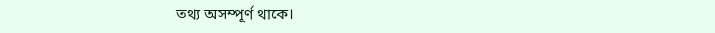তথ্য অসম্পূর্ণ থাকে।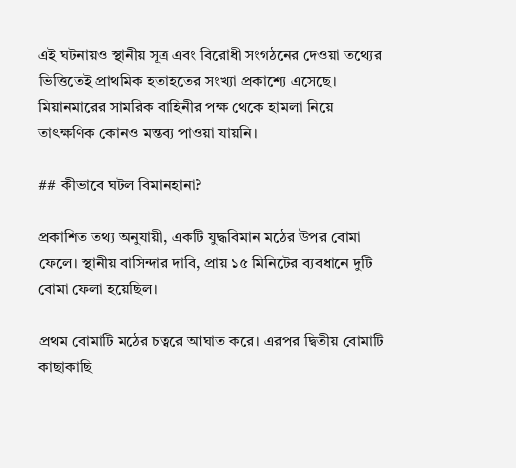এই ঘটনায়ও স্থানীয় সূত্র এবং বিরোধী সংগঠনের দেওয়া তথ্যের ভিত্তিতেই প্রাথমিক হতাহতের সংখ্যা প্রকাশ্যে এসেছে। মিয়ানমারের সামরিক বাহিনীর পক্ষ থেকে হামলা নিয়ে তাৎক্ষণিক কোনও মন্তব্য পাওয়া যায়নি।

## কীভাবে ঘটল বিমানহানা?

প্রকাশিত তথ্য অনুযায়ী, একটি যুদ্ধবিমান মঠের উপর বোমা ফেলে। স্থানীয় বাসিন্দার দাবি, প্রায় ১৫ মিনিটের ব্যবধানে দুটি বোমা ফেলা হয়েছিল।

প্রথম বোমাটি মঠের চত্বরে আঘাত করে। এরপর দ্বিতীয় বোমাটি কাছাকাছি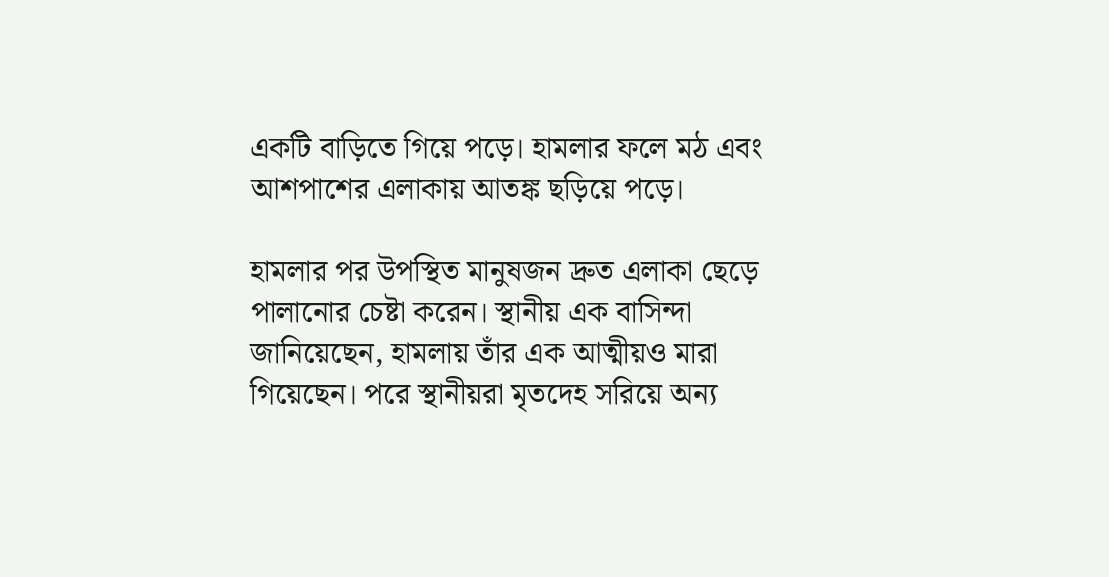একটি বাড়িতে গিয়ে পড়ে। হামলার ফলে মঠ এবং আশপাশের এলাকায় আতঙ্ক ছড়িয়ে পড়ে।

হামলার পর উপস্থিত মানুষজন দ্রুত এলাকা ছেড়ে পালানোর চেষ্টা করেন। স্থানীয় এক বাসিন্দা জানিয়েছেন, হামলায় তাঁর এক আত্মীয়ও মারা গিয়েছেন। পরে স্থানীয়রা মৃতদেহ সরিয়ে অন্য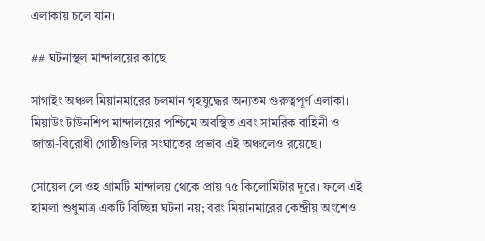এলাকায় চলে যান।

## ঘটনাস্থল মান্দালয়ের কাছে

সাগাইং অঞ্চল মিয়ানমারের চলমান গৃহযুদ্ধের অন্যতম গুরুত্বপূর্ণ এলাকা। মিয়াউং টাউনশিপ মান্দালয়ের পশ্চিমে অবস্থিত এবং সামরিক বাহিনী ও জান্তা-বিরোধী গোষ্ঠীগুলির সংঘাতের প্রভাব এই অঞ্চলেও রয়েছে।

সোয়েল লে ওহ গ্রামটি মান্দালয় থেকে প্রায় ৭৫ কিলোমিটার দূরে। ফলে এই হামলা শুধুমাত্র একটি বিচ্ছিন্ন ঘটনা নয়; বরং মিয়ানমারের কেন্দ্রীয় অংশেও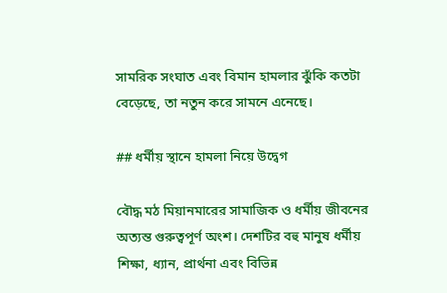সামরিক সংঘাত এবং বিমান হামলার ঝুঁকি কতটা বেড়েছে, তা নতুন করে সামনে এনেছে।

## ধর্মীয় স্থানে হামলা নিয়ে উদ্বেগ

বৌদ্ধ মঠ মিয়ানমারের সামাজিক ও ধর্মীয় জীবনের অত্যন্ত গুরুত্বপূর্ণ অংশ। দেশটির বহু মানুষ ধর্মীয় শিক্ষা, ধ্যান, প্রার্থনা এবং বিভিন্ন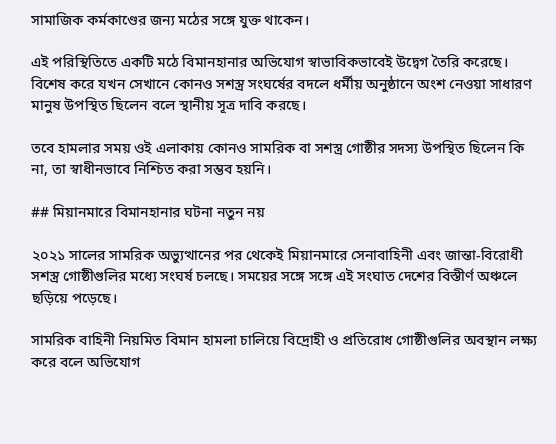সামাজিক কর্মকাণ্ডের জন্য মঠের সঙ্গে যুক্ত থাকেন।

এই পরিস্থিতিতে একটি মঠে বিমানহানার অভিযোগ স্বাভাবিকভাবেই উদ্বেগ তৈরি করেছে। বিশেষ করে যখন সেখানে কোনও সশস্ত্র সংঘর্ষের বদলে ধর্মীয় অনুষ্ঠানে অংশ নেওয়া সাধারণ মানুষ উপস্থিত ছিলেন বলে স্থানীয় সূত্র দাবি করছে।

তবে হামলার সময় ওই এলাকায় কোনও সামরিক বা সশস্ত্র গোষ্ঠীর সদস্য উপস্থিত ছিলেন কি না, তা স্বাধীনভাবে নিশ্চিত করা সম্ভব হয়নি।

## মিয়ানমারে বিমানহানার ঘটনা নতুন নয়

২০২১ সালের সামরিক অভ্যুত্থানের পর থেকেই মিয়ানমারে সেনাবাহিনী এবং জান্তা-বিরোধী সশস্ত্র গোষ্ঠীগুলির মধ্যে সংঘর্ষ চলছে। সময়ের সঙ্গে সঙ্গে এই সংঘাত দেশের বিস্তীর্ণ অঞ্চলে ছড়িয়ে পড়েছে।

সামরিক বাহিনী নিয়মিত বিমান হামলা চালিয়ে বিদ্রোহী ও প্রতিরোধ গোষ্ঠীগুলির অবস্থান লক্ষ্য করে বলে অভিযোগ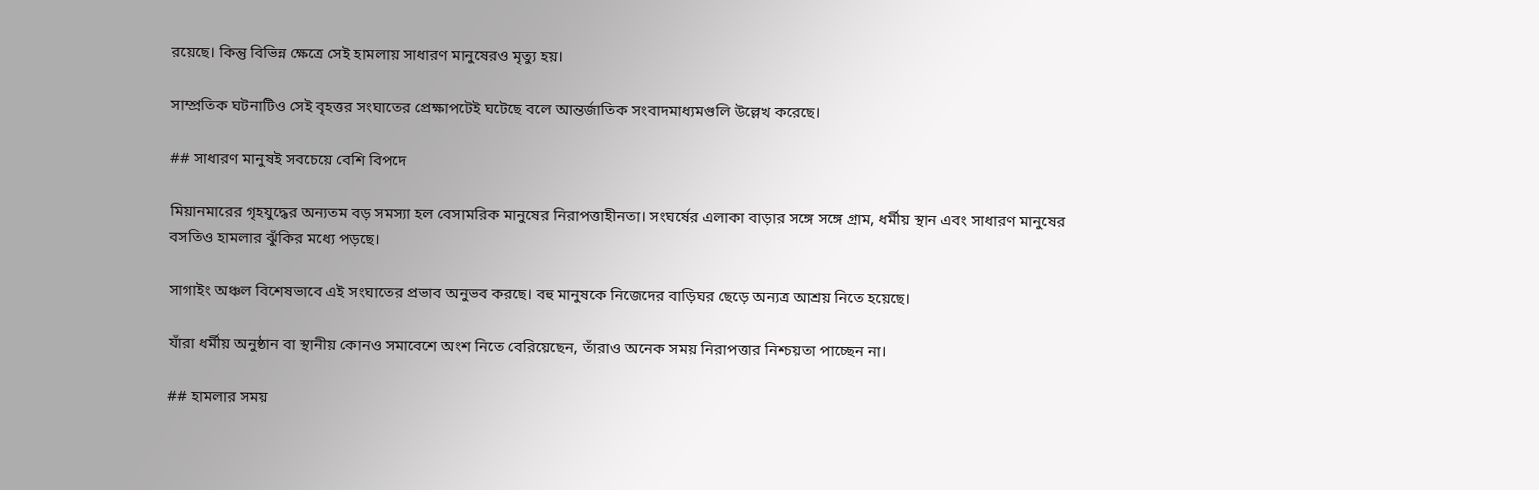রয়েছে। কিন্তু বিভিন্ন ক্ষেত্রে সেই হামলায় সাধারণ মানুষেরও মৃত্যু হয়।

সাম্প্রতিক ঘটনাটিও সেই বৃহত্তর সংঘাতের প্রেক্ষাপটেই ঘটেছে বলে আন্তর্জাতিক সংবাদমাধ্যমগুলি উল্লেখ করেছে।

## সাধারণ মানুষই সবচেয়ে বেশি বিপদে

মিয়ানমারের গৃহযুদ্ধের অন্যতম বড় সমস্যা হল বেসামরিক মানুষের নিরাপত্তাহীনতা। সংঘর্ষের এলাকা বাড়ার সঙ্গে সঙ্গে গ্রাম, ধর্মীয় স্থান এবং সাধারণ মানুষের বসতিও হামলার ঝুঁকির মধ্যে পড়ছে।

সাগাইং অঞ্চল বিশেষভাবে এই সংঘাতের প্রভাব অনুভব করছে। বহু মানুষকে নিজেদের বাড়িঘর ছেড়ে অন্যত্র আশ্রয় নিতে হয়েছে।

যাঁরা ধর্মীয় অনুষ্ঠান বা স্থানীয় কোনও সমাবেশে অংশ নিতে বেরিয়েছেন, তাঁরাও অনেক সময় নিরাপত্তার নিশ্চয়তা পাচ্ছেন না।

## হামলার সময়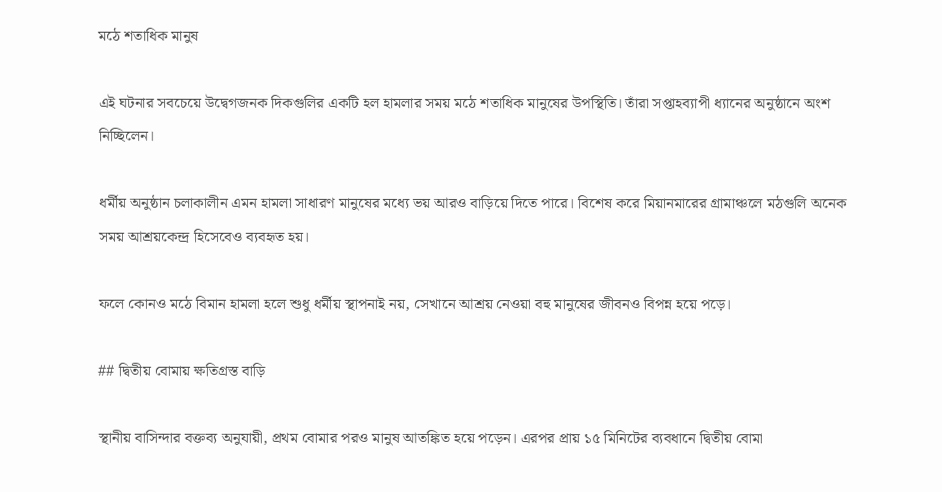মঠে শতাধিক মানুষ

এই ঘটনার সবচেয়ে উদ্বেগজনক দিকগুলির একটি হল হামলার সময় মঠে শতাধিক মানুষের উপস্থিতি। তাঁরা সপ্তাহব্যাপী ধ্যানের অনুষ্ঠানে অংশ নিচ্ছিলেন।

ধর্মীয় অনুষ্ঠান চলাকালীন এমন হামলা সাধারণ মানুষের মধ্যে ভয় আরও বাড়িয়ে দিতে পারে। বিশেষ করে মিয়ানমারের গ্রামাঞ্চলে মঠগুলি অনেক সময় আশ্রয়কেন্দ্র হিসেবেও ব্যবহৃত হয়।

ফলে কোনও মঠে বিমান হামলা হলে শুধু ধর্মীয় স্থাপনাই নয়, সেখানে আশ্রয় নেওয়া বহু মানুষের জীবনও বিপন্ন হয়ে পড়ে।

## দ্বিতীয় বোমায় ক্ষতিগ্রস্ত বাড়ি

স্থানীয় বাসিন্দার বক্তব্য অনুযায়ী, প্রথম বোমার পরও মানুষ আতঙ্কিত হয়ে পড়েন। এরপর প্রায় ১৫ মিনিটের ব্যবধানে দ্বিতীয় বোমা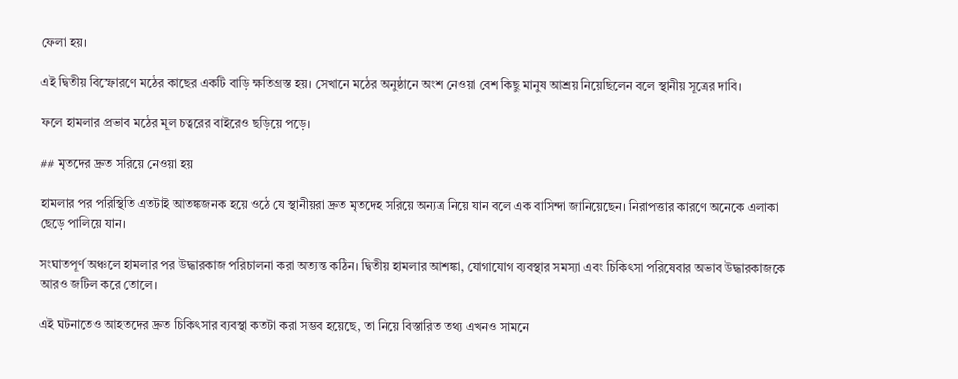ফেলা হয়।

এই দ্বিতীয় বিস্ফোরণে মঠের কাছের একটি বাড়ি ক্ষতিগ্রস্ত হয়। সেখানে মঠের অনুষ্ঠানে অংশ নেওয়া বেশ কিছু মানুষ আশ্রয় নিয়েছিলেন বলে স্থানীয় সূত্রের দাবি।

ফলে হামলার প্রভাব মঠের মূল চত্বরের বাইরেও ছড়িয়ে পড়ে।

## মৃতদের দ্রুত সরিয়ে নেওয়া হয়

হামলার পর পরিস্থিতি এতটাই আতঙ্কজনক হয়ে ওঠে যে স্থানীয়রা দ্রুত মৃতদেহ সরিয়ে অন্যত্র নিয়ে যান বলে এক বাসিন্দা জানিয়েছেন। নিরাপত্তার কারণে অনেকে এলাকা ছেড়ে পালিয়ে যান।

সংঘাতপূর্ণ অঞ্চলে হামলার পর উদ্ধারকাজ পরিচালনা করা অত্যন্ত কঠিন। দ্বিতীয় হামলার আশঙ্কা, যোগাযোগ ব্যবস্থার সমস্যা এবং চিকিৎসা পরিষেবার অভাব উদ্ধারকাজকে আরও জটিল করে তোলে।

এই ঘটনাতেও আহতদের দ্রুত চিকিৎসার ব্যবস্থা কতটা করা সম্ভব হয়েছে, তা নিয়ে বিস্তারিত তথ্য এখনও সামনে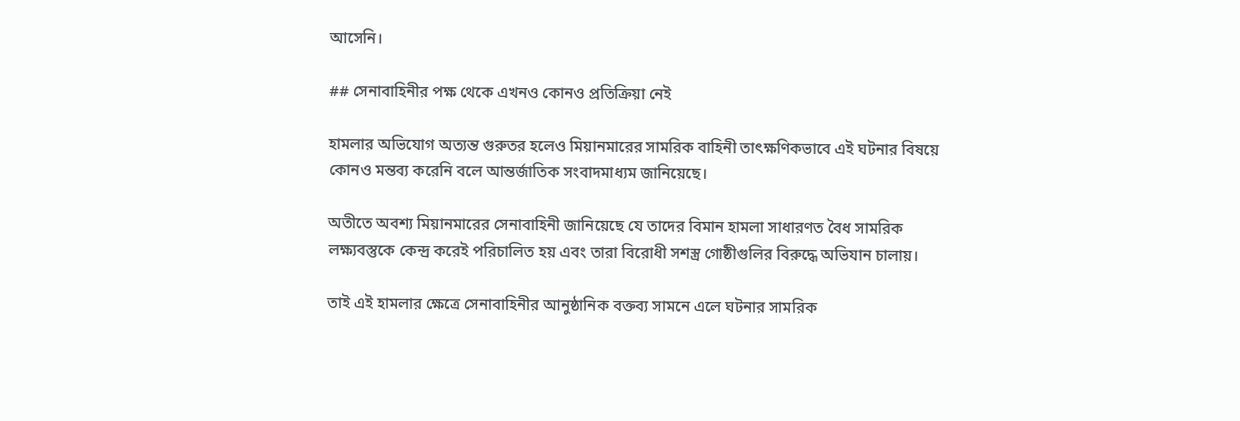আসেনি।

## সেনাবাহিনীর পক্ষ থেকে এখনও কোনও প্রতিক্রিয়া নেই

হামলার অভিযোগ অত্যন্ত গুরুতর হলেও মিয়ানমারের সামরিক বাহিনী তাৎক্ষণিকভাবে এই ঘটনার বিষয়ে কোনও মন্তব্য করেনি বলে আন্তর্জাতিক সংবাদমাধ্যম জানিয়েছে।

অতীতে অবশ্য মিয়ানমারের সেনাবাহিনী জানিয়েছে যে তাদের বিমান হামলা সাধারণত বৈধ সামরিক লক্ষ্যবস্তুকে কেন্দ্র করেই পরিচালিত হয় এবং তারা বিরোধী সশস্ত্র গোষ্ঠীগুলির বিরুদ্ধে অভিযান চালায়।

তাই এই হামলার ক্ষেত্রে সেনাবাহিনীর আনুষ্ঠানিক বক্তব্য সামনে এলে ঘটনার সামরিক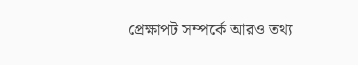প্রেক্ষাপট সম্পর্কে আরও তথ্য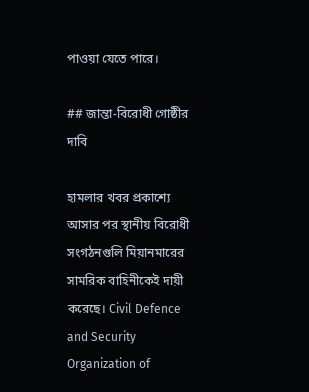পাওয়া যেতে পারে।

## জান্তা-বিরোধী গোষ্ঠীর দাবি

হামলার খবর প্রকাশ্যে আসার পর স্থানীয় বিরোধী সংগঠনগুলি মিয়ানমারের সামরিক বাহিনীকেই দায়ী করেছে। Civil Defence and Security Organization of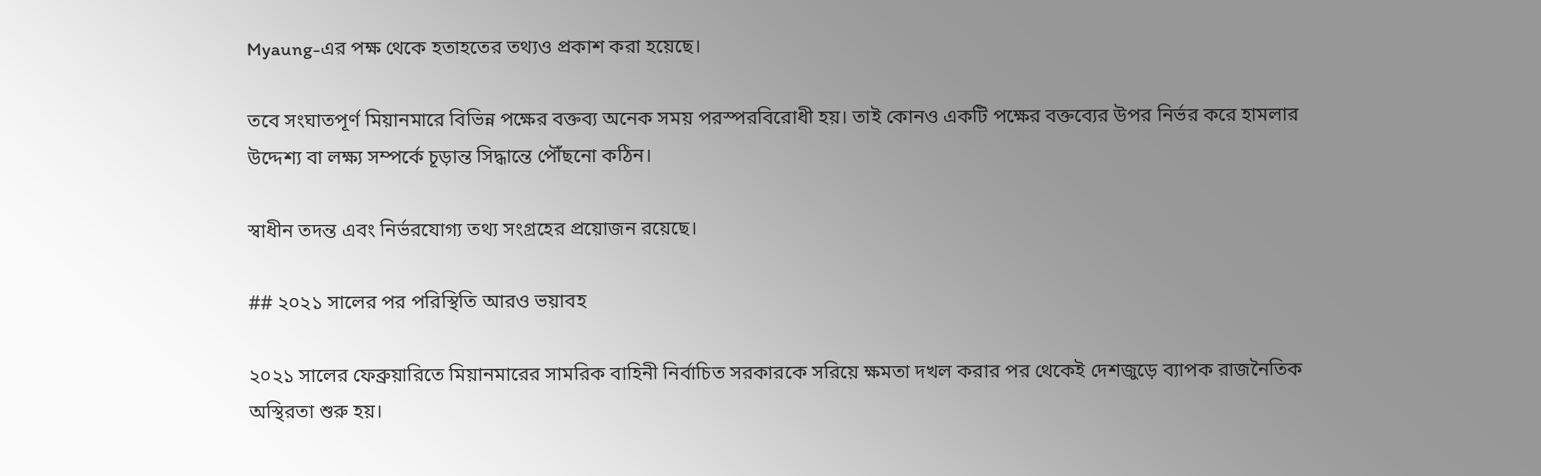Myaung-এর পক্ষ থেকে হতাহতের তথ্যও প্রকাশ করা হয়েছে।

তবে সংঘাতপূর্ণ মিয়ানমারে বিভিন্ন পক্ষের বক্তব্য অনেক সময় পরস্পরবিরোধী হয়। তাই কোনও একটি পক্ষের বক্তব্যের উপর নির্ভর করে হামলার উদ্দেশ্য বা লক্ষ্য সম্পর্কে চূড়ান্ত সিদ্ধান্তে পৌঁছনো কঠিন।

স্বাধীন তদন্ত এবং নির্ভরযোগ্য তথ্য সংগ্রহের প্রয়োজন রয়েছে।

## ২০২১ সালের পর পরিস্থিতি আরও ভয়াবহ

২০২১ সালের ফেব্রুয়ারিতে মিয়ানমারের সামরিক বাহিনী নির্বাচিত সরকারকে সরিয়ে ক্ষমতা দখল করার পর থেকেই দেশজুড়ে ব্যাপক রাজনৈতিক অস্থিরতা শুরু হয়।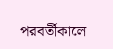পরবর্তীকালে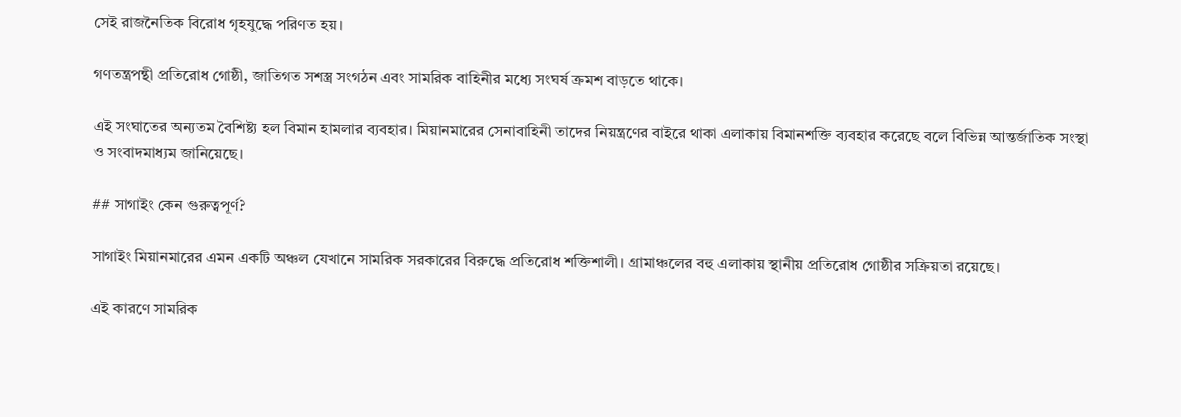সেই রাজনৈতিক বিরোধ গৃহযুদ্ধে পরিণত হয়।

গণতন্ত্রপন্থী প্রতিরোধ গোষ্ঠী, জাতিগত সশস্ত্র সংগঠন এবং সামরিক বাহিনীর মধ্যে সংঘর্ষ ক্রমশ বাড়তে থাকে।

এই সংঘাতের অন্যতম বৈশিষ্ট্য হল বিমান হামলার ব্যবহার। মিয়ানমারের সেনাবাহিনী তাদের নিয়ন্ত্রণের বাইরে থাকা এলাকায় বিমানশক্তি ব্যবহার করেছে বলে বিভিন্ন আন্তর্জাতিক সংস্থা ও সংবাদমাধ্যম জানিয়েছে।

## সাগাইং কেন গুরুত্বপূর্ণ?

সাগাইং মিয়ানমারের এমন একটি অঞ্চল যেখানে সামরিক সরকারের বিরুদ্ধে প্রতিরোধ শক্তিশালী। গ্রামাঞ্চলের বহু এলাকায় স্থানীয় প্রতিরোধ গোষ্ঠীর সক্রিয়তা রয়েছে।

এই কারণে সামরিক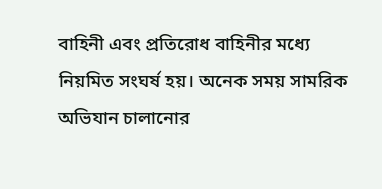বাহিনী এবং প্রতিরোধ বাহিনীর মধ্যে নিয়মিত সংঘর্ষ হয়। অনেক সময় সামরিক অভিযান চালানোর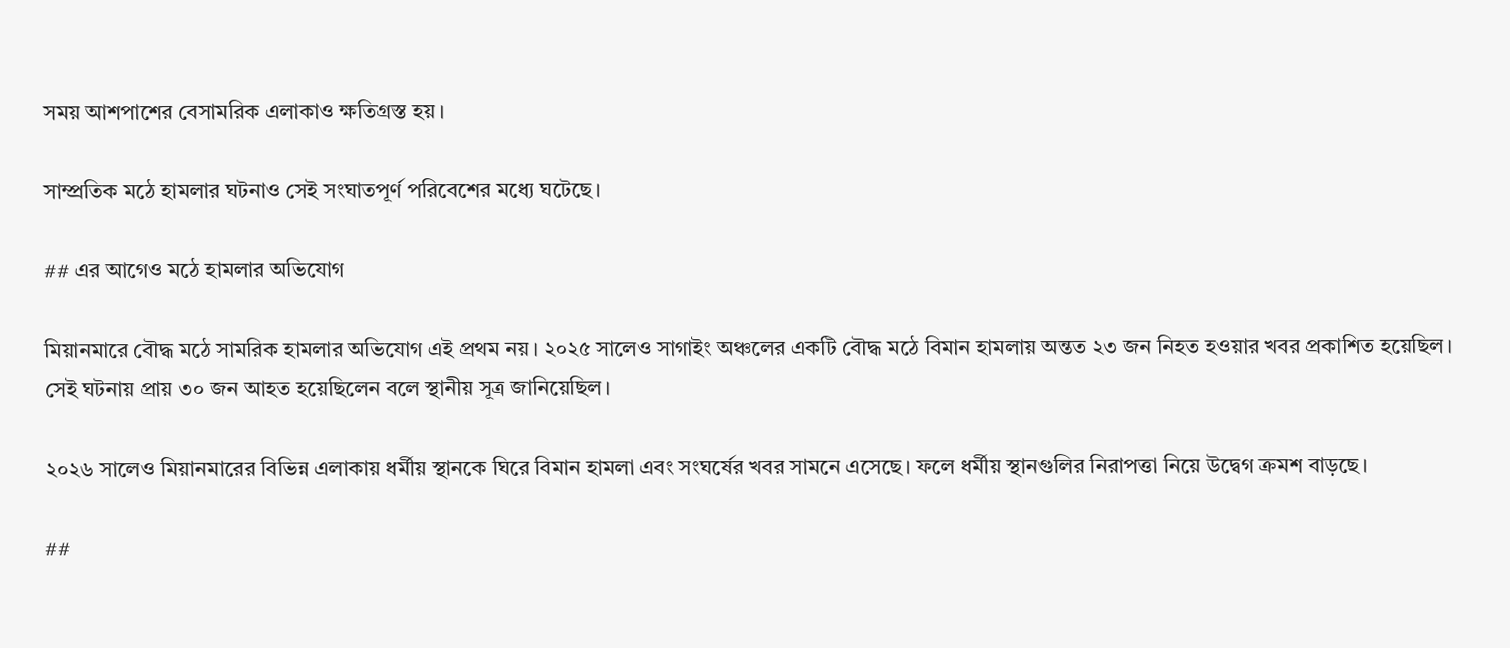সময় আশপাশের বেসামরিক এলাকাও ক্ষতিগ্রস্ত হয়।

সাম্প্রতিক মঠে হামলার ঘটনাও সেই সংঘাতপূর্ণ পরিবেশের মধ্যে ঘটেছে।

## এর আগেও মঠে হামলার অভিযোগ

মিয়ানমারে বৌদ্ধ মঠে সামরিক হামলার অভিযোগ এই প্রথম নয়। ২০২৫ সালেও সাগাইং অঞ্চলের একটি বৌদ্ধ মঠে বিমান হামলায় অন্তত ২৩ জন নিহত হওয়ার খবর প্রকাশিত হয়েছিল। সেই ঘটনায় প্রায় ৩০ জন আহত হয়েছিলেন বলে স্থানীয় সূত্র জানিয়েছিল।

২০২৬ সালেও মিয়ানমারের বিভিন্ন এলাকায় ধর্মীয় স্থানকে ঘিরে বিমান হামলা এবং সংঘর্ষের খবর সামনে এসেছে। ফলে ধর্মীয় স্থানগুলির নিরাপত্তা নিয়ে উদ্বেগ ক্রমশ বাড়ছে।

##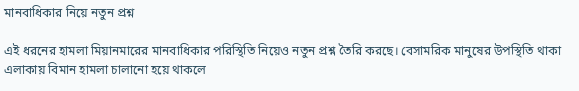মানবাধিকার নিয়ে নতুন প্রশ্ন

এই ধরনের হামলা মিয়ানমারের মানবাধিকার পরিস্থিতি নিয়েও নতুন প্রশ্ন তৈরি করছে। বেসামরিক মানুষের উপস্থিতি থাকা এলাকায় বিমান হামলা চালানো হয়ে থাকলে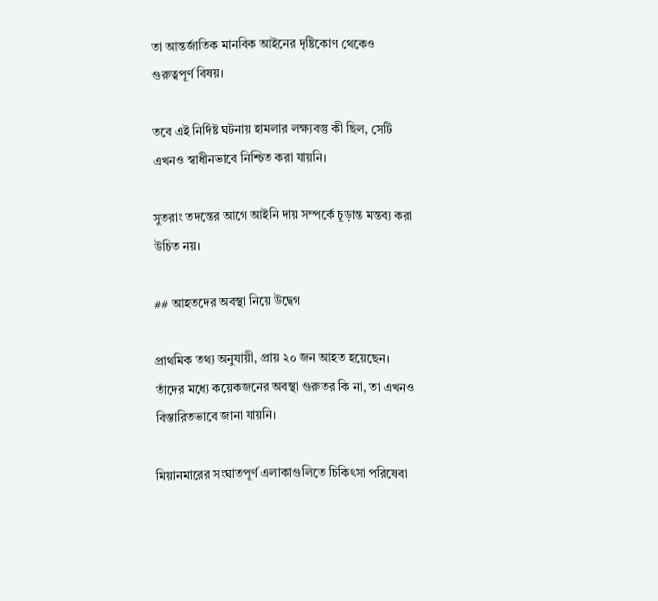তা আন্তর্জাতিক মানবিক আইনের দৃষ্টিকোণ থেকেও গুরুত্বপূর্ণ বিষয়।

তবে এই নির্দিষ্ট ঘটনায় হামলার লক্ষ্যবস্তু কী ছিল, সেটি এখনও স্বাধীনভাবে নিশ্চিত করা যায়নি।

সুতরাং তদন্তের আগে আইনি দায় সম্পর্কে চূড়ান্ত মন্তব্য করা উচিত নয়।

## আহতদের অবস্থা নিয়ে উদ্বেগ

প্রাথমিক তথ্য অনুযায়ী, প্রায় ২০ জন আহত হয়েছেন। তাঁদের মধ্যে কয়েকজনের অবস্থা গুরুতর কি না, তা এখনও বিস্তারিতভাবে জানা যায়নি।

মিয়ানমারের সংঘাতপূর্ণ এলাকাগুলিতে চিকিৎসা পরিষেবা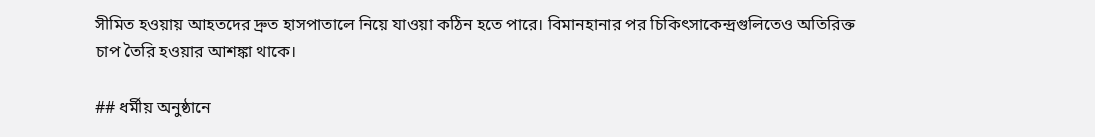সীমিত হওয়ায় আহতদের দ্রুত হাসপাতালে নিয়ে যাওয়া কঠিন হতে পারে। বিমানহানার পর চিকিৎসাকেন্দ্রগুলিতেও অতিরিক্ত চাপ তৈরি হওয়ার আশঙ্কা থাকে।

## ধর্মীয় অনুষ্ঠানে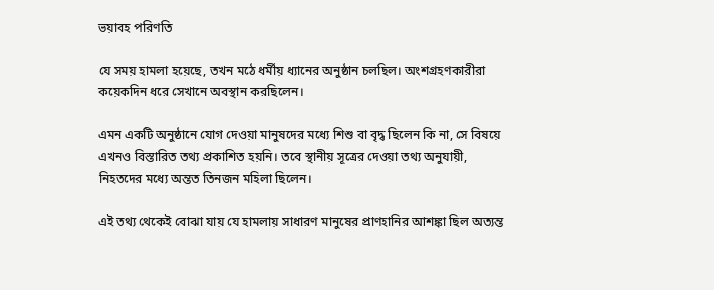ভয়াবহ পরিণতি

যে সময় হামলা হয়েছে, তখন মঠে ধর্মীয় ধ্যানের অনুষ্ঠান চলছিল। অংশগ্রহণকারীরা কয়েকদিন ধরে সেখানে অবস্থান করছিলেন।

এমন একটি অনুষ্ঠানে যোগ দেওয়া মানুষদের মধ্যে শিশু বা বৃদ্ধ ছিলেন কি না, সে বিষয়ে এখনও বিস্তারিত তথ্য প্রকাশিত হয়নি। তবে স্থানীয় সূত্রের দেওয়া তথ্য অনুযায়ী, নিহতদের মধ্যে অন্তত তিনজন মহিলা ছিলেন।

এই তথ্য থেকেই বোঝা যায় যে হামলায় সাধারণ মানুষের প্রাণহানির আশঙ্কা ছিল অত্যন্ত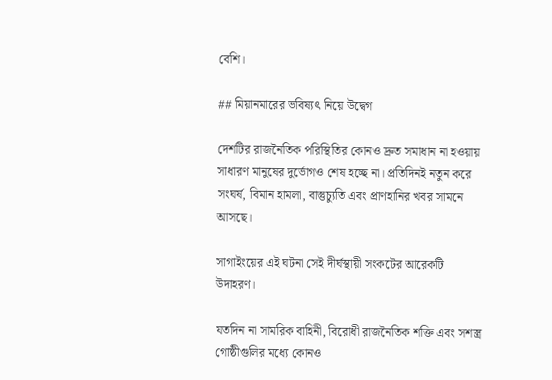বেশি।

## মিয়ানমারের ভবিষ্যৎ নিয়ে উদ্বেগ

দেশটির রাজনৈতিক পরিস্থিতির কোনও দ্রুত সমাধান না হওয়ায় সাধারণ মানুষের দুর্ভোগও শেষ হচ্ছে না। প্রতিদিনই নতুন করে সংঘর্ষ, বিমান হামলা, বাস্তুচ্যুতি এবং প্রাণহানির খবর সামনে আসছে।

সাগাইংয়ের এই ঘটনা সেই দীর্ঘস্থায়ী সংকটের আরেকটি উদাহরণ।

যতদিন না সামরিক বাহিনী, বিরোধী রাজনৈতিক শক্তি এবং সশস্ত্র গোষ্ঠীগুলির মধ্যে কোনও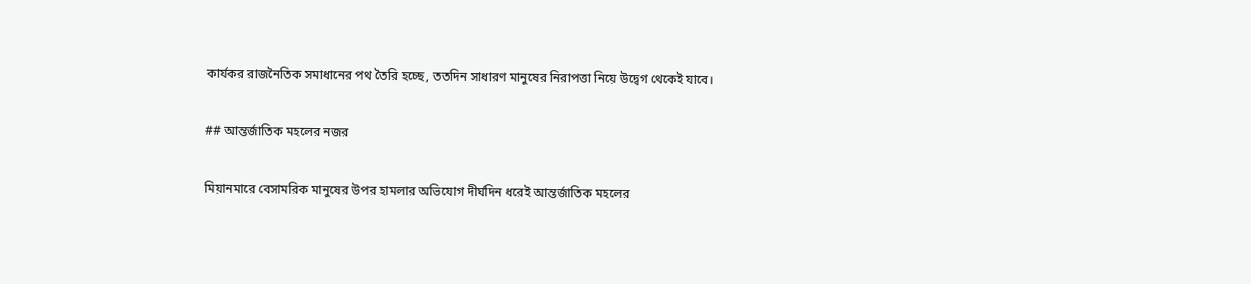কার্যকর রাজনৈতিক সমাধানের পথ তৈরি হচ্ছে, ততদিন সাধারণ মানুষের নিরাপত্তা নিয়ে উদ্বেগ থেকেই যাবে।

## আন্তর্জাতিক মহলের নজর

মিয়ানমারে বেসামরিক মানুষের উপর হামলার অভিযোগ দীর্ঘদিন ধরেই আন্তর্জাতিক মহলের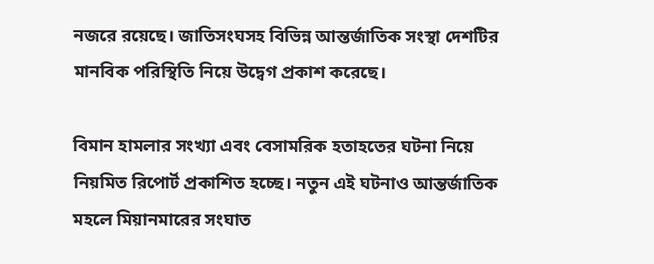নজরে রয়েছে। জাতিসংঘসহ বিভিন্ন আন্তর্জাতিক সংস্থা দেশটির মানবিক পরিস্থিতি নিয়ে উদ্বেগ প্রকাশ করেছে।

বিমান হামলার সংখ্যা এবং বেসামরিক হতাহতের ঘটনা নিয়ে নিয়মিত রিপোর্ট প্রকাশিত হচ্ছে। নতুন এই ঘটনাও আন্তর্জাতিক মহলে মিয়ানমারের সংঘাত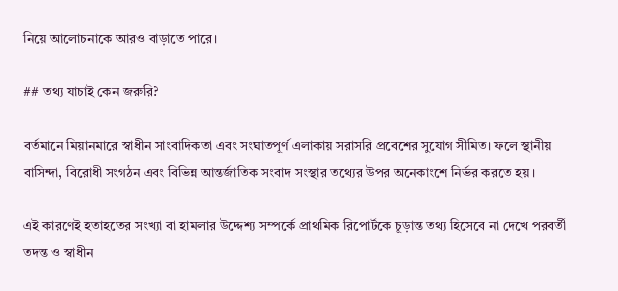নিয়ে আলোচনাকে আরও বাড়াতে পারে।

## তথ্য যাচাই কেন জরুরি?

বর্তমানে মিয়ানমারে স্বাধীন সাংবাদিকতা এবং সংঘাতপূর্ণ এলাকায় সরাসরি প্রবেশের সুযোগ সীমিত। ফলে স্থানীয় বাসিন্দা, বিরোধী সংগঠন এবং বিভিন্ন আন্তর্জাতিক সংবাদ সংস্থার তথ্যের উপর অনেকাংশে নির্ভর করতে হয়।

এই কারণেই হতাহতের সংখ্যা বা হামলার উদ্দেশ্য সম্পর্কে প্রাথমিক রিপোর্টকে চূড়ান্ত তথ্য হিসেবে না দেখে পরবর্তী তদন্ত ও স্বাধীন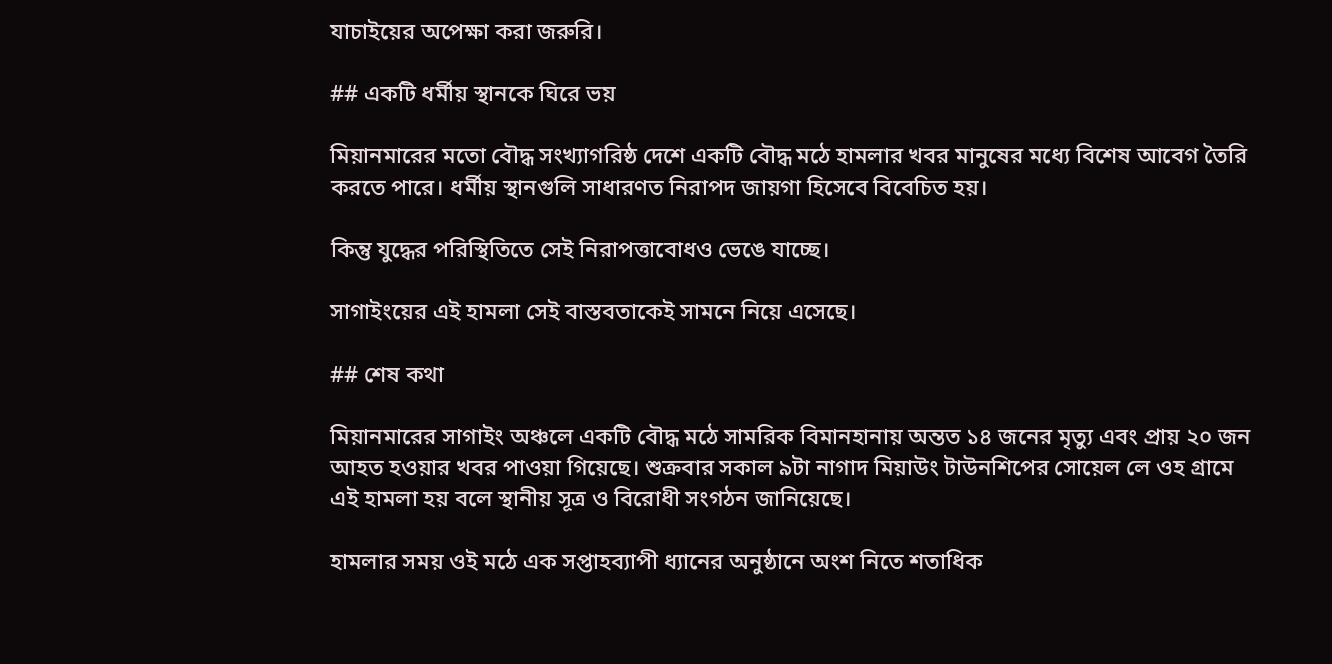যাচাইয়ের অপেক্ষা করা জরুরি।

## একটি ধর্মীয় স্থানকে ঘিরে ভয়

মিয়ানমারের মতো বৌদ্ধ সংখ্যাগরিষ্ঠ দেশে একটি বৌদ্ধ মঠে হামলার খবর মানুষের মধ্যে বিশেষ আবেগ তৈরি করতে পারে। ধর্মীয় স্থানগুলি সাধারণত নিরাপদ জায়গা হিসেবে বিবেচিত হয়।

কিন্তু যুদ্ধের পরিস্থিতিতে সেই নিরাপত্তাবোধও ভেঙে যাচ্ছে।

সাগাইংয়ের এই হামলা সেই বাস্তবতাকেই সামনে নিয়ে এসেছে।

## শেষ কথা

মিয়ানমারের সাগাইং অঞ্চলে একটি বৌদ্ধ মঠে সামরিক বিমানহানায় অন্তত ১৪ জনের মৃত্যু এবং প্রায় ২০ জন আহত হওয়ার খবর পাওয়া গিয়েছে। শুক্রবার সকাল ৯টা নাগাদ মিয়াউং টাউনশিপের সোয়েল লে ওহ গ্রামে এই হামলা হয় বলে স্থানীয় সূত্র ও বিরোধী সংগঠন জানিয়েছে।

হামলার সময় ওই মঠে এক সপ্তাহব্যাপী ধ্যানের অনুষ্ঠানে অংশ নিতে শতাধিক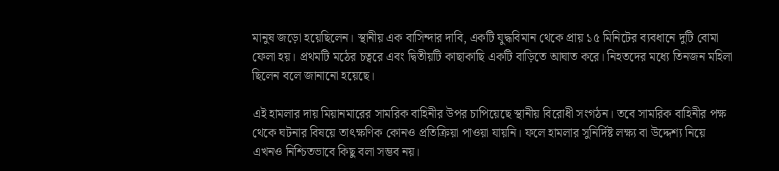মানুষ জড়ো হয়েছিলেন। স্থানীয় এক বাসিন্দার দাবি, একটি যুদ্ধবিমান থেকে প্রায় ১৫ মিনিটের ব্যবধানে দুটি বোমা ফেলা হয়। প্রথমটি মঠের চত্বরে এবং দ্বিতীয়টি কাছাকাছি একটি বাড়িতে আঘাত করে। নিহতদের মধ্যে তিনজন মহিলা ছিলেন বলে জানানো হয়েছে।

এই হামলার দায় মিয়ানমারের সামরিক বাহিনীর উপর চাপিয়েছে স্থানীয় বিরোধী সংগঠন। তবে সামরিক বাহিনীর পক্ষ থেকে ঘটনার বিষয়ে তাৎক্ষণিক কোনও প্রতিক্রিয়া পাওয়া যায়নি। ফলে হামলার সুনির্দিষ্ট লক্ষ্য বা উদ্দেশ্য নিয়ে এখনও নিশ্চিতভাবে কিছু বলা সম্ভব নয়।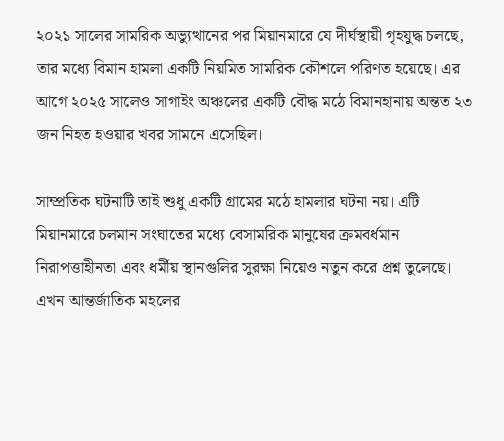২০২১ সালের সামরিক অভ্যুত্থানের পর মিয়ানমারে যে দীর্ঘস্থায়ী গৃহযুদ্ধ চলছে, তার মধ্যে বিমান হামলা একটি নিয়মিত সামরিক কৌশলে পরিণত হয়েছে। এর আগে ২০২৫ সালেও সাগাইং অঞ্চলের একটি বৌদ্ধ মঠে বিমানহানায় অন্তত ২৩ জন নিহত হওয়ার খবর সামনে এসেছিল।

সাম্প্রতিক ঘটনাটি তাই শুধু একটি গ্রামের মঠে হামলার ঘটনা নয়। এটি মিয়ানমারে চলমান সংঘাতের মধ্যে বেসামরিক মানুষের ক্রমবর্ধমান নিরাপত্তাহীনতা এবং ধর্মীয় স্থানগুলির সুরক্ষা নিয়েও নতুন করে প্রশ্ন তুলেছে। এখন আন্তর্জাতিক মহলের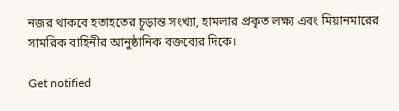নজর থাকবে হতাহতের চূড়ান্ত সংখ্যা, হামলার প্রকৃত লক্ষ্য এবং মিয়ানমারের সামরিক বাহিনীর আনুষ্ঠানিক বক্তব্যের দিকে।

Get notified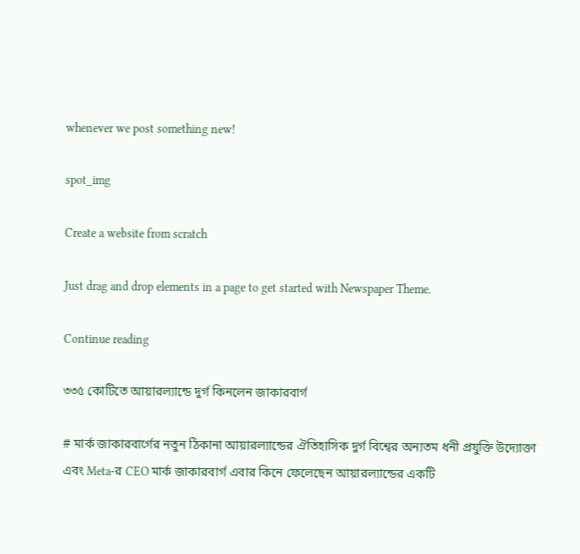whenever we post something new!

spot_img

Create a website from scratch

Just drag and drop elements in a page to get started with Newspaper Theme.

Continue reading

৩৩৫ কোটিতে আয়ারল্যান্ডে দুর্গ কিনলেন জাকারবার্গ

# মার্ক জাকারবার্গের নতুন ঠিকানা আয়ারল্যান্ডের ঐতিহাসিক দুর্গ বিশ্বের অন্যতম ধনী প্রযুক্তি উদ্যোক্তা এবং Meta-র CEO মার্ক জাকারবার্গ এবার কিনে ফেলেছেন আয়ারল্যান্ডের একটি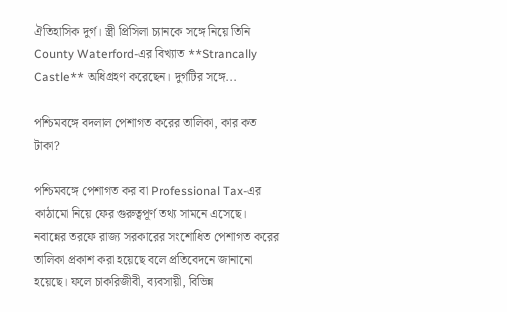ঐতিহাসিক দুর্গ। স্ত্রী প্রিসিলা চ্যানকে সঙ্গে নিয়ে তিনি County Waterford-এর বিখ্যাত **Strancally Castle** অধিগ্রহণ করেছেন। দুর্গটির সঙ্গে...

পশ্চিমবঙ্গে বদলাল পেশাগত করের তালিকা, কার কত টাকা?

পশ্চিমবঙ্গে পেশাগত কর বা Professional Tax-এর কাঠামো নিয়ে ফের গুরুত্বপূর্ণ তথ্য সামনে এসেছে। নবান্নের তরফে রাজ্য সরকারের সংশোধিত পেশাগত করের তালিকা প্রকাশ করা হয়েছে বলে প্রতিবেদনে জানানো হয়েছে। ফলে চাকরিজীবী, ব্যবসায়ী, বিভিন্ন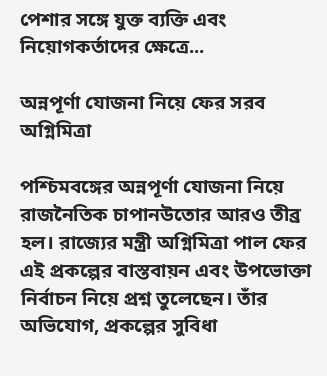পেশার সঙ্গে যুক্ত ব্যক্তি এবং নিয়োগকর্তাদের ক্ষেত্রে...

অন্নপূর্ণা যোজনা নিয়ে ফের সরব অগ্নিমিত্রা

পশ্চিমবঙ্গের অন্নপূর্ণা যোজনা নিয়ে রাজনৈতিক চাপানউতোর আরও তীব্র হল। রাজ্যের মন্ত্রী অগ্নিমিত্রা পাল ফের এই প্রকল্পের বাস্তবায়ন এবং উপভোক্তা নির্বাচন নিয়ে প্রশ্ন তুলেছেন। তাঁর অভিযোগ, প্রকল্পের সুবিধা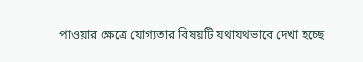পাওয়ার ক্ষেত্রে যোগ্যতার বিষয়টি যথাযথভাবে দেখা হচ্ছে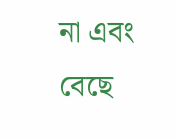না এবং বেছে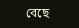বেছে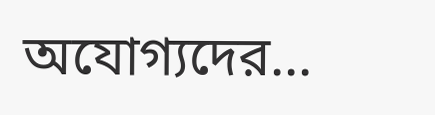অযোগ্যদের...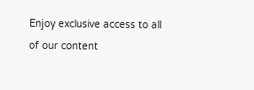Enjoy exclusive access to all of our content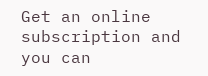Get an online subscription and you can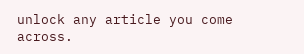unlock any article you come across.